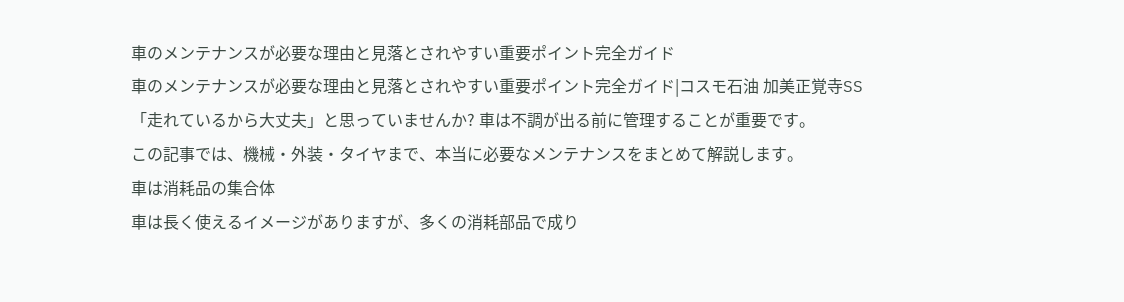車のメンテナンスが必要な理由と見落とされやすい重要ポイント完全ガイド
車のメンテナンスが必要な理由と見落とされやすい重要ポイント完全ガイド|コスモ石油 加美正覚寺SS
「走れているから大丈夫」と思っていませんか? 車は不調が出る前に管理することが重要です。
この記事では、機械・外装・タイヤまで、本当に必要なメンテナンスをまとめて解説します。
車は消耗品の集合体
車は長く使えるイメージがありますが、多くの消耗部品で成り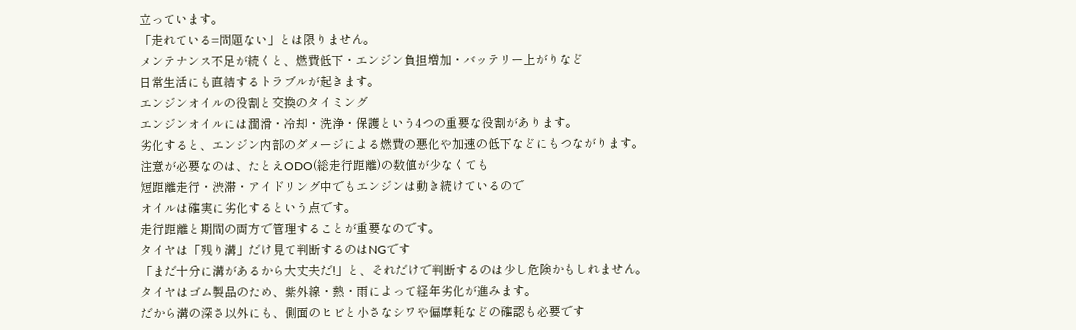立っています。
「走れている=問題ない」とは限りません。
メンテナンス不足が続くと、燃費低下・エンジン負担増加・バッテリー上がりなど
日常生活にも直結するトラブルが起きます。
エンジンオイルの役割と交換のタイミング
エンジンオイルには潤滑・冷却・洗浄・保護という4つの重要な役割があります。
劣化すると、エンジン内部のダメージによる燃費の悪化や加速の低下などにもつながります。
注意が必要なのは、たとえODO(総走行距離)の数値が少なくても
短距離走行・渋滞・アイドリング中でもエンジンは動き続けているので
オイルは確実に劣化するという点です。
走行距離と期間の両方で管理することが重要なのです。
タイヤは「残り溝」だけ見て判断するのはNGです
「まだ十分に溝があるから大丈夫だ!」と、それだけで判断するのは少し危険かもしれません。
タイヤはゴム製品のため、紫外線・熱・雨によって経年劣化が進みます。
だから溝の深さ以外にも、側面のヒビと小さなシワや偏摩耗などの確認も必要です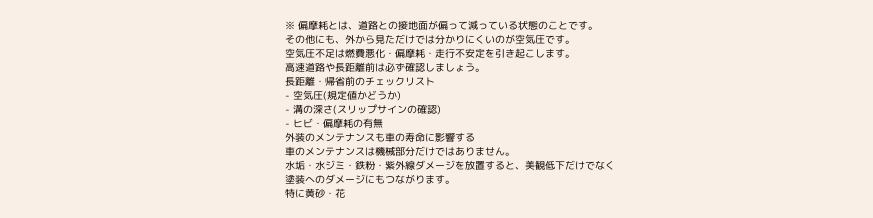※ 偏摩耗とは、道路との接地面が偏って減っている状態のことです。
その他にも、外から見ただけでは分かりにくいのが空気圧です。
空気圧不足は燃費悪化・偏摩耗・走行不安定を引き起こします。
高速道路や長距離前は必ず確認しましょう。
長距離・帰省前のチェックリスト
- 空気圧(規定値かどうか)
- 溝の深さ(スリップサインの確認)
- ヒビ・偏摩耗の有無
外装のメンテナンスも車の寿命に影響する
車のメンテナンスは機械部分だけではありません。
水垢・水ジミ・鉄粉・紫外線ダメージを放置すると、美観低下だけでなく
塗装へのダメージにもつながります。
特に黄砂・花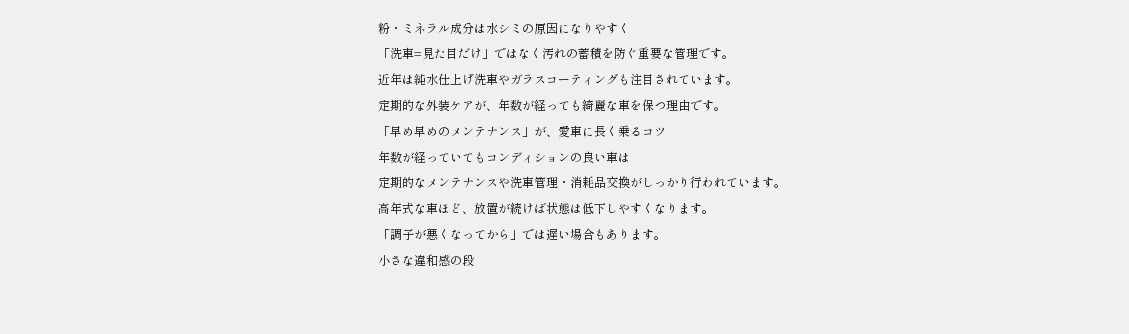粉・ミネラル成分は水シミの原因になりやすく
「洗車=見た目だけ」ではなく汚れの蓄積を防ぐ重要な管理です。
近年は純水仕上げ洗車やガラスコーティングも注目されています。
定期的な外装ケアが、年数が経っても綺麗な車を保つ理由です。
「早め早めのメンテナンス」が、愛車に長く乗るコツ
年数が経っていてもコンディションの良い車は
定期的なメンテナンスや洗車管理・消耗品交換がしっかり行われています。
高年式な車ほど、放置が続けば状態は低下しやすくなります。
「調子が悪くなってから」では遅い場合もあります。
小さな違和感の段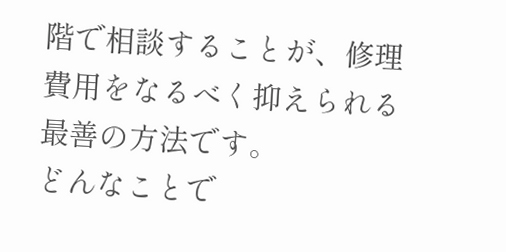階で相談することが、修理費用をなるべく抑えられる最善の方法です。
どんなことで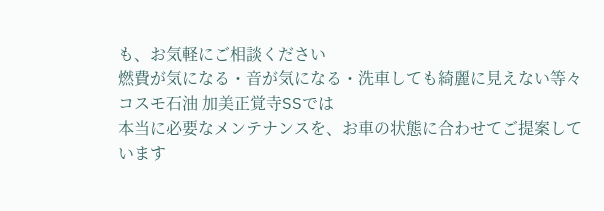も、お気軽にご相談ください
燃費が気になる・音が気になる・洗車しても綺麗に見えない等々
コスモ石油 加美正覚寺SSでは
本当に必要なメンテナンスを、お車の状態に合わせてご提案しています